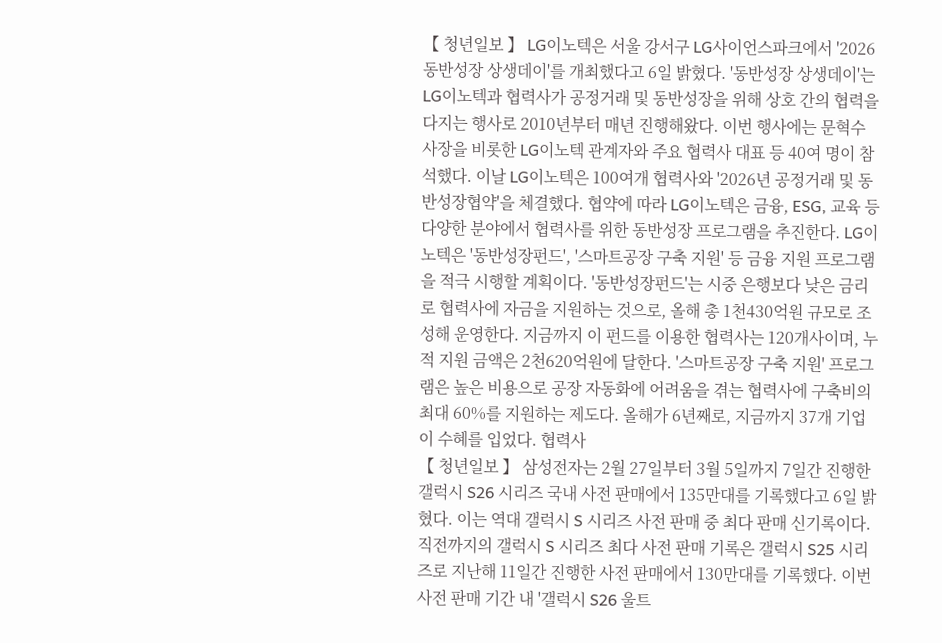【 청년일보 】 LG이노텍은 서울 강서구 LG사이언스파크에서 '2026 동반성장 상생데이'를 개최했다고 6일 밝혔다. '동반성장 상생데이'는 LG이노텍과 협력사가 공정거래 및 동반성장을 위해 상호 간의 협력을 다지는 행사로 2010년부터 매년 진행해왔다. 이번 행사에는 문혁수 사장을 비롯한 LG이노텍 관계자와 주요 협력사 대표 등 40여 명이 참석했다. 이날 LG이노텍은 100여개 협력사와 '2026년 공정거래 및 동반성장협약'을 체결했다. 협약에 따라 LG이노텍은 금융, ESG, 교육 등 다양한 분야에서 협력사를 위한 동반성장 프로그램을 추진한다. LG이노텍은 '동반성장펀드', '스마트공장 구축 지원' 등 금융 지원 프로그램을 적극 시행할 계획이다. '동반성장펀드'는 시중 은행보다 낮은 금리로 협력사에 자금을 지원하는 것으로, 올해 총 1천430억원 규모로 조성해 운영한다. 지금까지 이 펀드를 이용한 협력사는 120개사이며, 누적 지원 금액은 2천620억원에 달한다. '스마트공장 구축 지원' 프로그램은 높은 비용으로 공장 자동화에 어려움을 겪는 협력사에 구축비의 최대 60%를 지원하는 제도다. 올해가 6년째로, 지금까지 37개 기업이 수혜를 입었다. 협력사
【 청년일보 】 삼성전자는 2월 27일부터 3월 5일까지 7일간 진행한 갤럭시 S26 시리즈 국내 사전 판매에서 135만대를 기록했다고 6일 밝혔다. 이는 역대 갤럭시 S 시리즈 사전 판매 중 최다 판매 신기록이다. 직전까지의 갤럭시 S 시리즈 최다 사전 판매 기록은 갤럭시 S25 시리즈로 지난해 11일간 진행한 사전 판매에서 130만대를 기록했다. 이번 사전 판매 기간 내 '갤럭시 S26 울트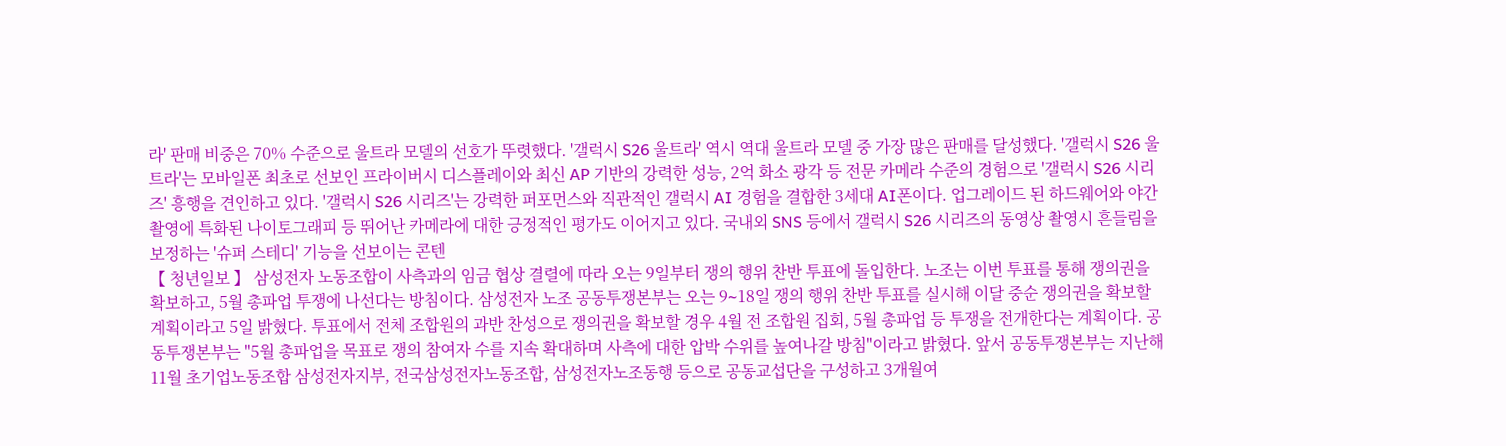라' 판매 비중은 70% 수준으로 울트라 모델의 선호가 뚜렷했다. '갤럭시 S26 울트라' 역시 역대 울트라 모델 중 가장 많은 판매를 달성했다. '갤럭시 S26 울트라'는 모바일폰 최초로 선보인 프라이버시 디스플레이와 최신 AP 기반의 강력한 성능, 2억 화소 광각 등 전문 카메라 수준의 경험으로 '갤럭시 S26 시리즈' 흥행을 견인하고 있다. '갤럭시 S26 시리즈'는 강력한 퍼포먼스와 직관적인 갤럭시 AI 경험을 결합한 3세대 AI폰이다. 업그레이드 된 하드웨어와 야간 촬영에 특화된 나이토그래피 등 뛰어난 카메라에 대한 긍정적인 평가도 이어지고 있다. 국내외 SNS 등에서 갤럭시 S26 시리즈의 동영상 촬영시 흔들림을 보정하는 '슈퍼 스테디' 기능을 선보이는 콘텐
【 청년일보 】 삼성전자 노동조합이 사측과의 임금 협상 결렬에 따라 오는 9일부터 쟁의 행위 찬반 투표에 돌입한다. 노조는 이번 투표를 통해 쟁의권을 확보하고, 5월 총파업 투쟁에 나선다는 방침이다. 삼성전자 노조 공동투쟁본부는 오는 9∼18일 쟁의 행위 찬반 투표를 실시해 이달 중순 쟁의권을 확보할 계획이라고 5일 밝혔다. 투표에서 전체 조합원의 과반 찬성으로 쟁의권을 확보할 경우 4월 전 조합원 집회, 5월 총파업 등 투쟁을 전개한다는 계획이다. 공동투쟁본부는 "5월 총파업을 목표로 쟁의 참여자 수를 지속 확대하며 사측에 대한 압박 수위를 높여나갈 방침"이라고 밝혔다. 앞서 공동투쟁본부는 지난해 11월 초기업노동조합 삼성전자지부, 전국삼성전자노동조합, 삼성전자노조동행 등으로 공동교섭단을 구성하고 3개월여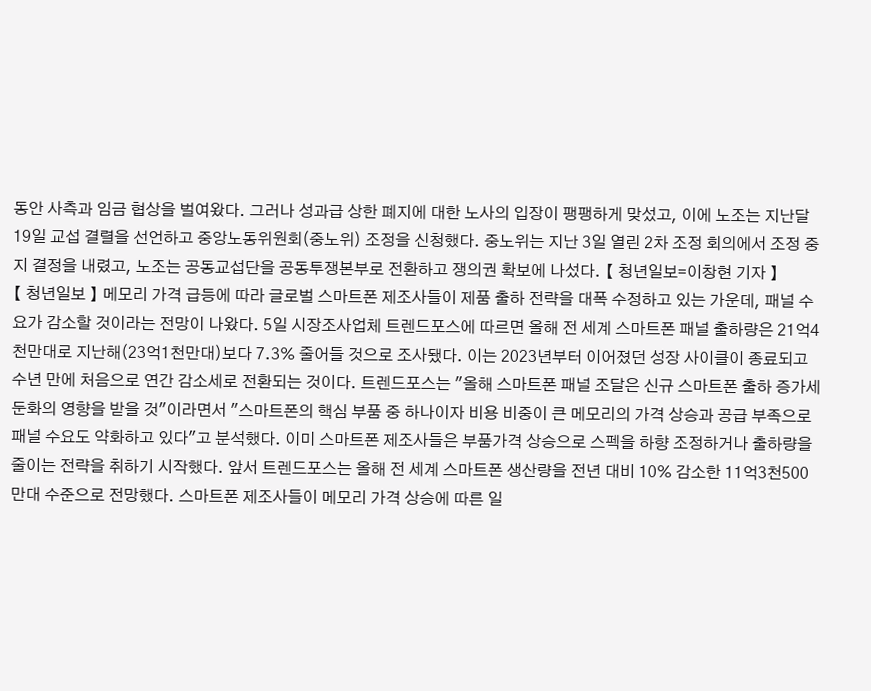동안 사측과 임금 협상을 벌여왔다. 그러나 성과급 상한 폐지에 대한 노사의 입장이 팽팽하게 맞섰고, 이에 노조는 지난달 19일 교섭 결렬을 선언하고 중앙노동위원회(중노위) 조정을 신청했다. 중노위는 지난 3일 열린 2차 조정 회의에서 조정 중지 결정을 내렸고, 노조는 공동교섭단을 공동투쟁본부로 전환하고 쟁의권 확보에 나섰다. 【 청년일보=이창현 기자 】
【 청년일보 】 메모리 가격 급등에 따라 글로벌 스마트폰 제조사들이 제품 출하 전략을 대폭 수정하고 있는 가운데, 패널 수요가 감소할 것이라는 전망이 나왔다. 5일 시장조사업체 트렌드포스에 따르면 올해 전 세계 스마트폰 패널 출하량은 21억4천만대로 지난해(23억1천만대)보다 7.3% 줄어들 것으로 조사됐다. 이는 2023년부터 이어졌던 성장 사이클이 종료되고 수년 만에 처음으로 연간 감소세로 전환되는 것이다. 트렌드포스는 "올해 스마트폰 패널 조달은 신규 스마트폰 출하 증가세 둔화의 영향을 받을 것"이라면서 "스마트폰의 핵심 부품 중 하나이자 비용 비중이 큰 메모리의 가격 상승과 공급 부족으로 패널 수요도 약화하고 있다"고 분석했다. 이미 스마트폰 제조사들은 부품가격 상승으로 스펙을 하향 조정하거나 출하량을 줄이는 전략을 취하기 시작했다. 앞서 트렌드포스는 올해 전 세계 스마트폰 생산량을 전년 대비 10% 감소한 11억3천500만대 수준으로 전망했다. 스마트폰 제조사들이 메모리 가격 상승에 따른 일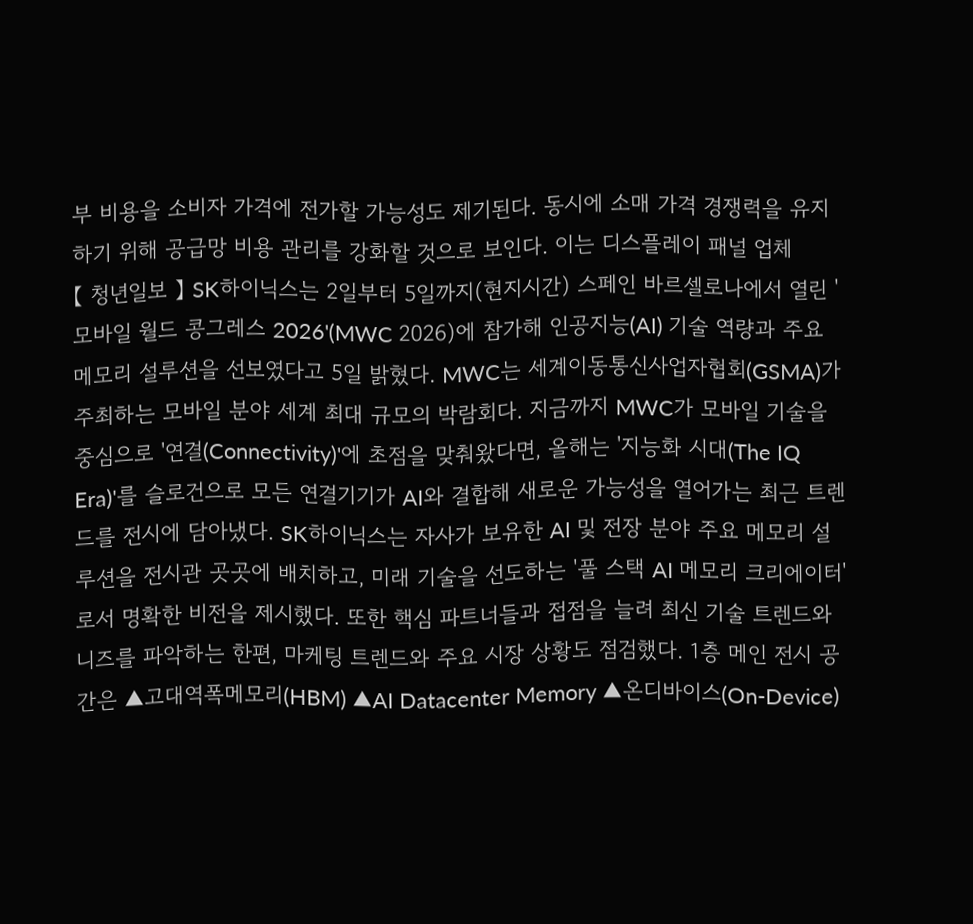부 비용을 소비자 가격에 전가할 가능성도 제기된다. 동시에 소매 가격 경쟁력을 유지하기 위해 공급망 비용 관리를 강화할 것으로 보인다. 이는 디스플레이 패널 업체
【 청년일보 】 SK하이닉스는 2일부터 5일까지(현지시간) 스페인 바르셀로나에서 열린 '모바일 월드 콩그레스 2026'(MWC 2026)에 참가해 인공지능(AI) 기술 역량과 주요 메모리 설루션을 선보였다고 5일 밝혔다. MWC는 세계이동통신사업자협회(GSMA)가 주최하는 모바일 분야 세계 최대 규모의 박람회다. 지금까지 MWC가 모바일 기술을 중심으로 '연결(Connectivity)'에 초점을 맞춰왔다면, 올해는 '지능화 시대(The IQ Era)'를 슬로건으로 모든 연결기기가 AI와 결합해 새로운 가능성을 열어가는 최근 트렌드를 전시에 담아냈다. SK하이닉스는 자사가 보유한 AI 및 전장 분야 주요 메모리 설루션을 전시관 곳곳에 배치하고, 미래 기술을 선도하는 '풀 스택 AI 메모리 크리에이터'로서 명확한 비전을 제시했다. 또한 핵심 파트너들과 접점을 늘려 최신 기술 트렌드와 니즈를 파악하는 한편, 마케팅 트렌드와 주요 시장 상황도 점검했다. 1층 메인 전시 공간은 ▲고대역폭메모리(HBM) ▲AI Datacenter Memory ▲온디바이스(On-Device)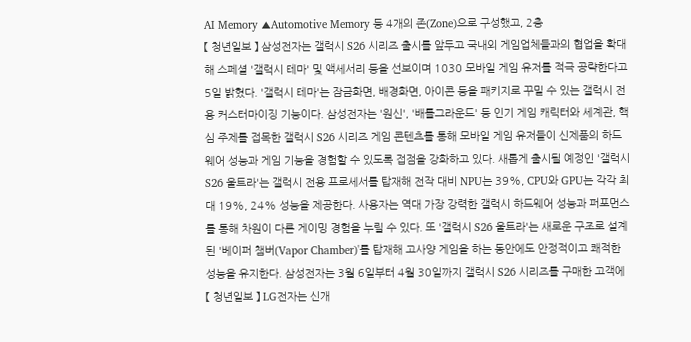AI Memory ▲Automotive Memory 등 4개의 존(Zone)으로 구성했고, 2층
【 청년일보 】 삼성전자는 갤럭시 S26 시리즈 출시를 앞두고 국내외 게임업체들과의 협업을 확대해 스페셜 '갤럭시 테마' 및 액세서리 등을 선보이며 1030 모바일 게임 유저를 적극 공략한다고 5일 밝혔다. '갤럭시 테마'는 잠금화면, 배경화면, 아이콘 등을 패키지로 꾸밀 수 있는 갤럭시 전용 커스터마이징 기능이다. 삼성전자는 '원신', '배틀그라운드' 등 인기 게임 캐릭터와 세계관, 핵심 주제를 접목한 갤럭시 S26 시리즈 게임 콘텐츠를 통해 모바일 게임 유저들이 신제품의 하드웨어 성능과 게임 기능을 경험할 수 있도록 접점을 강화하고 있다. 새롭게 출시될 예정인 '갤럭시 S26 울트라'는 갤럭시 전용 프로세서를 탑재해 전작 대비 NPU는 39%, CPU와 GPU는 각각 최대 19%, 24% 성능을 제공한다. 사용자는 역대 가장 강력한 갤럭시 하드웨어 성능과 퍼포먼스를 통해 차원이 다른 게이밍 경험을 누릴 수 있다. 또 '갤럭시 S26 울트라'는 새로운 구조로 설계된 '베이퍼 챔버(Vapor Chamber)'를 탑재해 고사양 게임을 하는 동안에도 안정적이고 쾌적한 성능을 유지한다. 삼성전자는 3월 6일부터 4월 30일까지 갤럭시 S26 시리즈를 구매한 고객에
【 청년일보 】 LG전자는 신개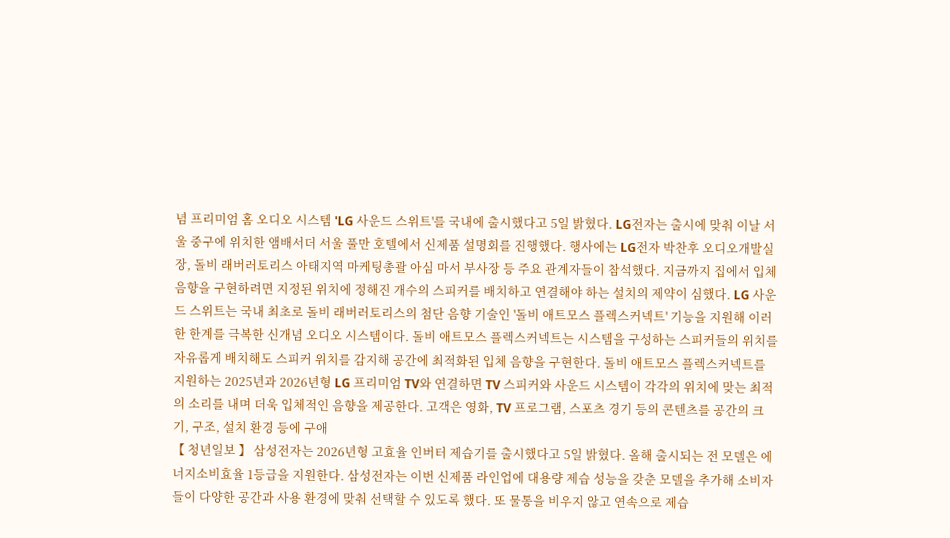념 프리미엄 홈 오디오 시스템 'LG 사운드 스위트'를 국내에 출시했다고 5일 밝혔다. LG전자는 출시에 맞춰 이날 서울 중구에 위치한 앰배서더 서울 풀만 호텔에서 신제품 설명회를 진행했다. 행사에는 LG전자 박찬후 오디오개발실장, 돌비 래버러토리스 아태지역 마케팅총괄 아심 마서 부사장 등 주요 관계자들이 참석했다. 지금까지 집에서 입체 음향을 구현하려면 지정된 위치에 정해진 개수의 스피커를 배치하고 연결해야 하는 설치의 제약이 심했다. LG 사운드 스위트는 국내 최초로 돌비 래버러토리스의 첨단 음향 기술인 '돌비 애트모스 플렉스커넥트' 기능을 지원해 이러한 한계를 극복한 신개념 오디오 시스템이다. 돌비 애트모스 플렉스커넥트는 시스템을 구성하는 스피커들의 위치를 자유롭게 배치해도 스피커 위치를 감지해 공간에 최적화된 입체 음향을 구현한다. 돌비 애트모스 플렉스커넥트를 지원하는 2025년과 2026년형 LG 프리미엄 TV와 연결하면 TV 스피커와 사운드 시스템이 각각의 위치에 맞는 최적의 소리를 내며 더욱 입체적인 음향을 제공한다. 고객은 영화, TV 프로그램, 스포츠 경기 등의 콘텐츠를 공간의 크기, 구조, 설치 환경 등에 구애
【 청년일보 】 삼성전자는 2026년형 고효율 인버터 제습기를 출시했다고 5일 밝혔다. 올해 출시되는 전 모델은 에너지소비효율 1등급을 지원한다. 삼성전자는 이번 신제품 라인업에 대용량 제습 성능을 갖춘 모델을 추가해 소비자들이 다양한 공간과 사용 환경에 맞춰 선택할 수 있도록 했다. 또 물통을 비우지 않고 연속으로 제습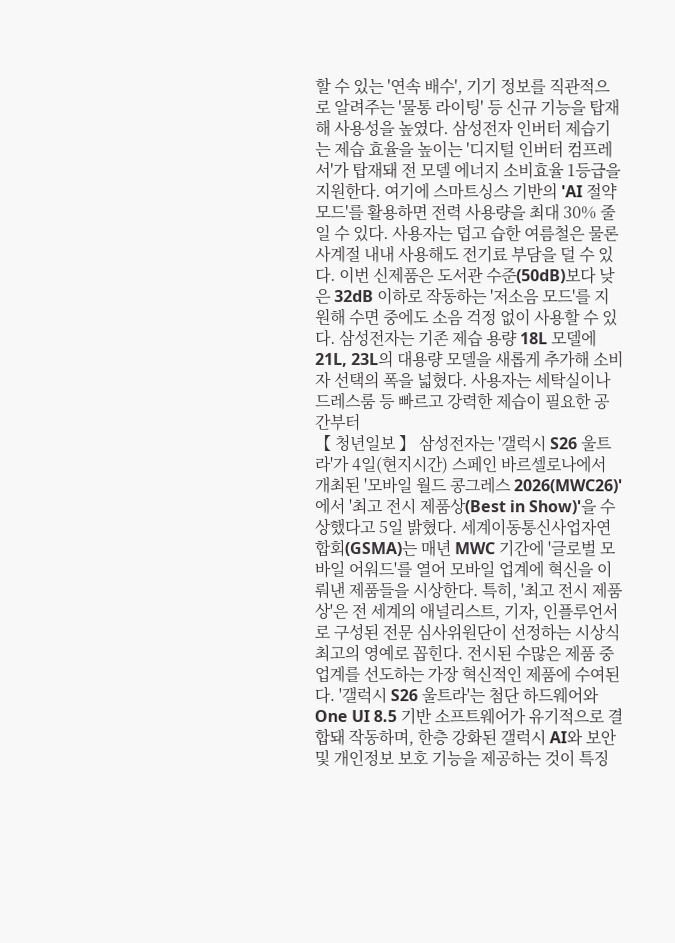할 수 있는 '연속 배수', 기기 정보를 직관적으로 알려주는 '물통 라이팅' 등 신규 기능을 탑재해 사용성을 높였다. 삼성전자 인버터 제습기는 제습 효율을 높이는 '디지털 인버터 컴프레서'가 탑재돼 전 모델 에너지 소비효율 1등급을 지원한다. 여기에 스마트싱스 기반의 'AI 절약모드'를 활용하면 전력 사용량을 최대 30% 줄일 수 있다. 사용자는 덥고 습한 여름철은 물론 사계절 내내 사용해도 전기료 부담을 덜 수 있다. 이번 신제품은 도서관 수준(50dB)보다 낮은 32dB 이하로 작동하는 '저소음 모드'를 지원해 수면 중에도 소음 걱정 없이 사용할 수 있다. 삼성전자는 기존 제습 용량 18L 모델에 21L, 23L의 대용량 모델을 새롭게 추가해 소비자 선택의 폭을 넓혔다. 사용자는 세탁실이나 드레스룸 등 빠르고 강력한 제습이 필요한 공간부터
【 청년일보 】 삼성전자는 '갤럭시 S26 울트라'가 4일(현지시간) 스페인 바르셀로나에서 개최된 '모바일 월드 콩그레스 2026(MWC26)'에서 '최고 전시 제품상(Best in Show)'을 수상했다고 5일 밝혔다. 세계이동통신사업자연합회(GSMA)는 매년 MWC 기간에 '글로벌 모바일 어워드'를 열어 모바일 업계에 혁신을 이뤄낸 제품들을 시상한다. 특히, '최고 전시 제품상'은 전 세계의 애널리스트, 기자, 인플루언서로 구성된 전문 심사위원단이 선정하는 시상식 최고의 영예로 꼽힌다. 전시된 수많은 제품 중 업계를 선도하는 가장 혁신적인 제품에 수여된다. '갤럭시 S26 울트라'는 첨단 하드웨어와 One UI 8.5 기반 소프트웨어가 유기적으로 결합돼 작동하며, 한층 강화된 갤럭시 AI와 보안 및 개인정보 보호 기능을 제공하는 것이 특징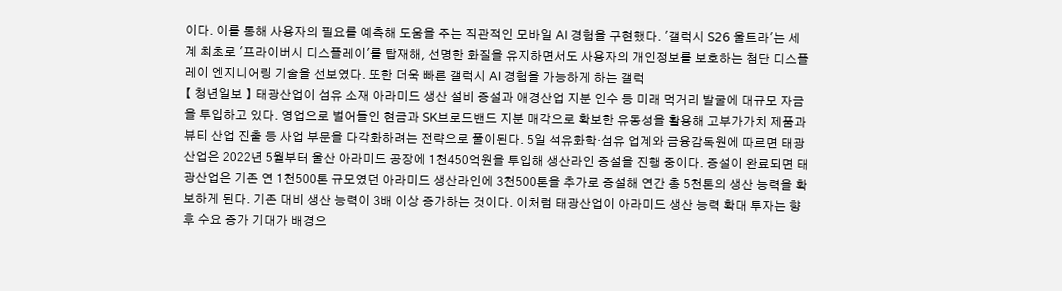이다. 이를 통해 사용자의 필요를 예측해 도움을 주는 직관적인 모바일 AI 경험을 구현했다. '갤럭시 S26 울트라'는 세계 최초로 '프라이버시 디스플레이'를 탑재해, 선명한 화질을 유지하면서도 사용자의 개인정보를 보호하는 첨단 디스플레이 엔지니어링 기술을 선보였다. 또한 더욱 빠른 갤럭시 AI 경험을 가능하게 하는 갤럭
【 청년일보 】 태광산업이 섬유 소재 아라미드 생산 설비 증설과 애경산업 지분 인수 등 미래 먹거리 발굴에 대규모 자금을 투입하고 있다. 영업으로 벌어들인 현금과 SK브로드밴드 지분 매각으로 확보한 유동성을 활용해 고부가가치 제품과 뷰티 산업 진출 등 사업 부문을 다각화하려는 전략으로 풀이된다. 5일 석유화학·섬유 업계와 금융감독원에 따르면 태광산업은 2022년 5월부터 울산 아라미드 공장에 1천450억원을 투입해 생산라인 증설을 진행 중이다. 증설이 완료되면 태광산업은 기존 연 1천500톤 규모였던 아라미드 생산라인에 3천500톤을 추가로 증설해 연간 총 5천톤의 생산 능력을 확보하게 된다. 기존 대비 생산 능력이 3배 이상 증가하는 것이다. 이처럼 태광산업이 아라미드 생산 능력 확대 투자는 향후 수요 증가 기대가 배경으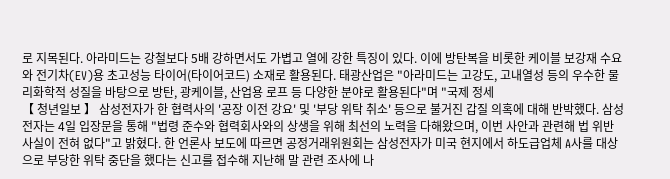로 지목된다. 아라미드는 강철보다 5배 강하면서도 가볍고 열에 강한 특징이 있다. 이에 방탄복을 비롯한 케이블 보강재 수요와 전기차(EV)용 초고성능 타이어(타이어코드) 소재로 활용된다. 태광산업은 "아라미드는 고강도, 고내열성 등의 우수한 물리화학적 성질을 바탕으로 방탄, 광케이블, 산업용 로프 등 다양한 분야로 활용된다"며 "국제 정세
【 청년일보 】 삼성전자가 한 협력사의 '공장 이전 강요' 및 '부당 위탁 취소' 등으로 불거진 갑질 의혹에 대해 반박했다. 삼성전자는 4일 입장문을 통해 "법령 준수와 협력회사와의 상생을 위해 최선의 노력을 다해왔으며, 이번 사안과 관련해 법 위반 사실이 전혀 없다"고 밝혔다. 한 언론사 보도에 따르면 공정거래위원회는 삼성전자가 미국 현지에서 하도급업체 A사를 대상으로 부당한 위탁 중단을 했다는 신고를 접수해 지난해 말 관련 조사에 나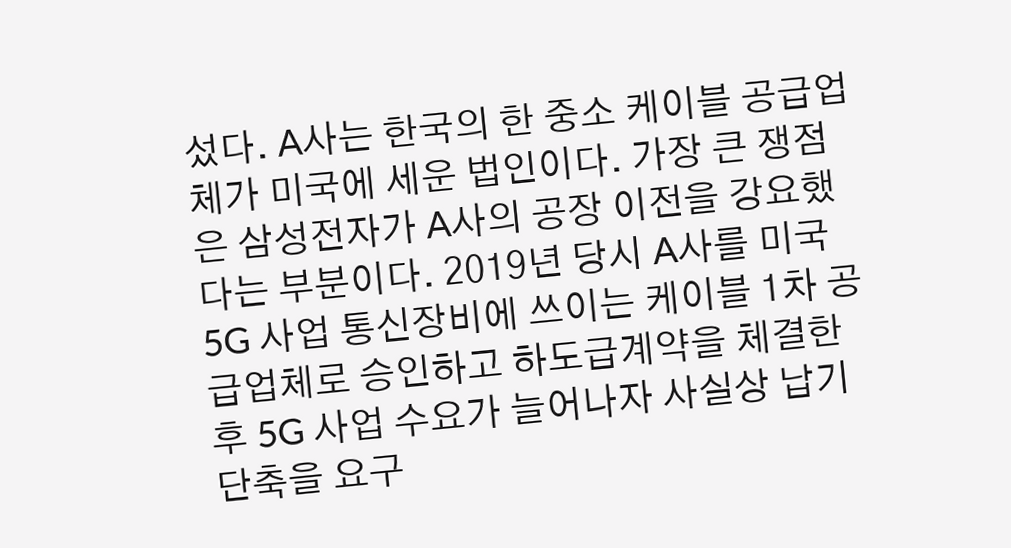섰다. A사는 한국의 한 중소 케이블 공급업체가 미국에 세운 법인이다. 가장 큰 쟁점은 삼성전자가 A사의 공장 이전을 강요했다는 부분이다. 2019년 당시 A사를 미국 5G 사업 통신장비에 쓰이는 케이블 1차 공급업체로 승인하고 하도급계약을 체결한 후 5G 사업 수요가 늘어나자 사실상 납기 단축을 요구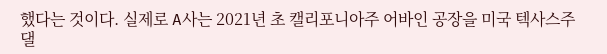했다는 것이다. 실제로 A사는 2021년 초 캘리포니아주 어바인 공장을 미국 텍사스주 댈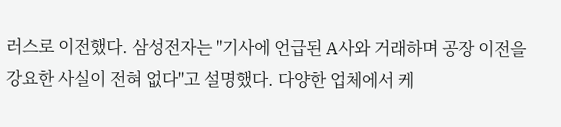러스로 이전했다. 삼성전자는 "기사에 언급된 A사와 거래하며 공장 이전을 강요한 사실이 전혀 없다"고 설명했다. 다양한 업체에서 케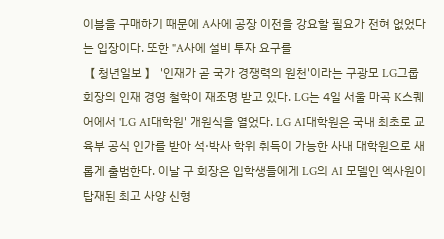이블을 구매하기 때문에 A사에 공장 이전을 강요할 필요가 전혀 없었다는 입장이다. 또한 "A사에 설비 투자 요구를
【 청년일보 】 '인재가 곧 국가 경쟁력의 원천'이라는 구광모 LG그룹 회장의 인재 경영 철학이 재조명 받고 있다. LG는 4일 서울 마곡 K스퀘어에서 'LG AI대학원' 개원식을 열었다. LG AI대학원은 국내 최초로 교육부 공식 인가를 받아 석·박사 학위 취득이 가능한 사내 대학원으로 새롭게 출범한다. 이날 구 회장은 입학생들에게 LG의 AI 모델인 엑사원이 탑재된 최고 사양 신형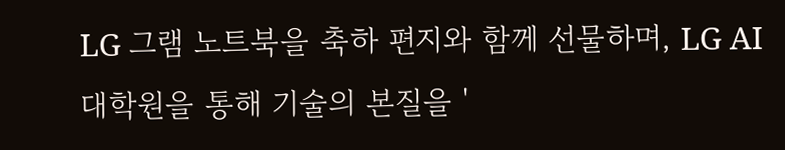LG 그램 노트북을 축하 편지와 함께 선물하며, LG AI대학원을 통해 기술의 본질을 '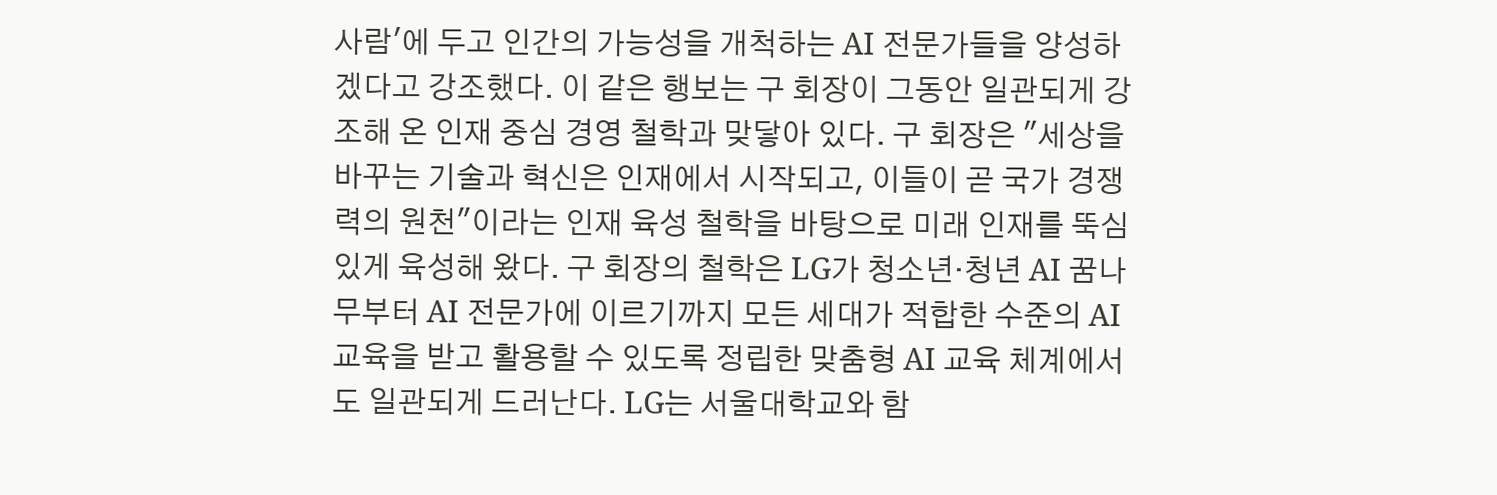사람'에 두고 인간의 가능성을 개척하는 AI 전문가들을 양성하겠다고 강조했다. 이 같은 행보는 구 회장이 그동안 일관되게 강조해 온 인재 중심 경영 철학과 맞닿아 있다. 구 회장은 "세상을 바꾸는 기술과 혁신은 인재에서 시작되고, 이들이 곧 국가 경쟁력의 원천"이라는 인재 육성 철학을 바탕으로 미래 인재를 뚝심 있게 육성해 왔다. 구 회장의 철학은 LG가 청소년·청년 AI 꿈나무부터 AI 전문가에 이르기까지 모든 세대가 적합한 수준의 AI 교육을 받고 활용할 수 있도록 정립한 맞춤형 AI 교육 체계에서도 일관되게 드러난다. LG는 서울대학교와 함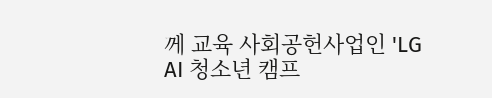께 교육 사회공헌사업인 'LG AI 청소년 캠프